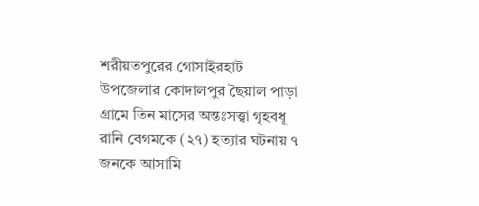শরীয়তপুরের গোসাইরহাট উপজেলার কোদালপুর ছৈয়াল পাড়া গ্রামে তিন মাসের অন্তঃসত্ত্বা গৃহবধূ রানি বেগমকে (২৭) হত্যার ঘটনায় ৭ জনকে আসামি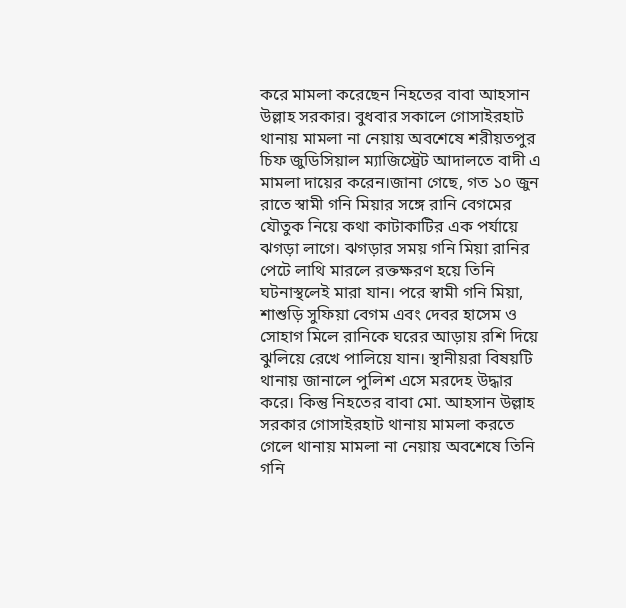করে মামলা করেছেন নিহতের বাবা আহসান উল্লাহ সরকার। বুধবার সকালে গোসাইরহাট থানায় মামলা না নেয়ায় অবশেষে শরীয়তপুর চিফ জুডিসিয়াল ম্যাজিস্ট্রেট আদালতে বাদী এ মামলা দায়ের করেন।জানা গেছে, গত ১০ জুন রাতে স্বামী গনি মিয়ার সঙ্গে রানি বেগমের যৌতুক নিয়ে কথা কাটাকাটির এক পর্যায়ে ঝগড়া লাগে। ঝগড়ার সময় গনি মিয়া রানির পেটে লাথি মারলে রক্তক্ষরণ হয়ে তিনি ঘটনাস্থলেই মারা যান। পরে স্বামী গনি মিয়া, শাশুড়ি সুফিয়া বেগম এবং দেবর হাসেম ও সোহাগ মিলে রানিকে ঘরের আড়ায় রশি দিয়ে ঝুলিয়ে রেখে পালিয়ে যান। স্থানীয়রা বিষয়টি থানায় জানালে পুলিশ এসে মরদেহ উদ্ধার করে। কিন্তু নিহতের বাবা মো. আহসান উল্লাহ সরকার গোসাইরহাট থানায় মামলা করতে গেলে থানায় মামলা না নেয়ায় অবশেষে তিনি গনি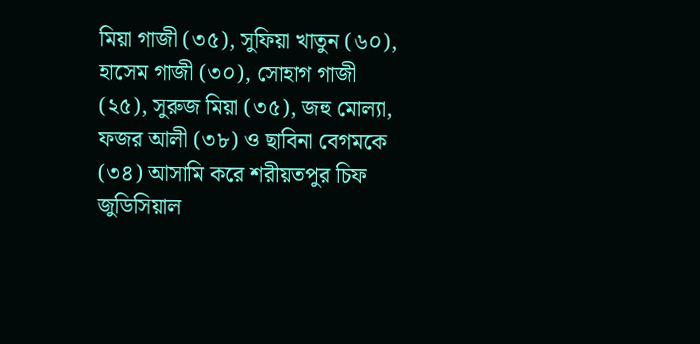মিয়া গাজী (৩৫), সুফিয়া খাতুন (৬০), হাসেম গাজী (৩০), সোহাগ গাজী (২৫), সুরুজ মিয়া (৩৫), জহু মোল্যা, ফজর আলী (৩৮) ও ছাবিনা বেগমকে (৩৪) আসামি করে শরীয়তপুর চিফ জুডিসিয়াল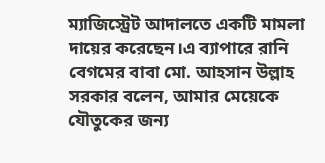ম্যাজিস্ট্রেট আদালতে একটি মামলা দায়ের করেছেন।এ ব্যাপারে রানি বেগমের বাবা মো. আহসান উল্লাহ সরকার বলেন, আমার মেয়েকে যৌতুকের জন্য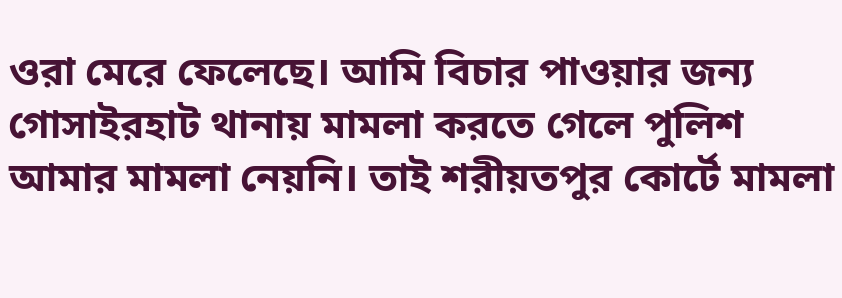ওরা মেরে ফেলেছে। আমি বিচার পাওয়ার জন্য গোসাইরহাট থানায় মামলা করতে গেলে পুলিশ আমার মামলা নেয়নি। তাই শরীয়তপুর কোর্টে মামলা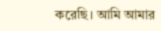করেছি। আমি আমার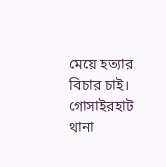মেয়ে হত্যার বিচার চাই। গোসাইরহাট থানা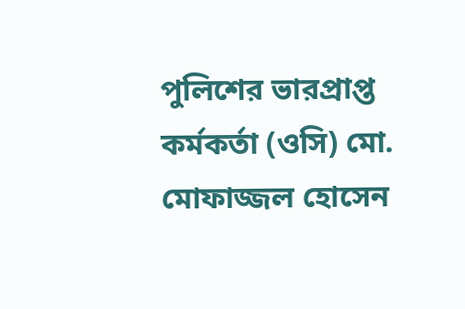পুলিশের ভারপ্রাপ্ত কর্মকর্তা (ওসি) মো. মোফাজ্জল হোসেন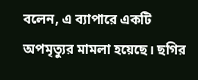বলেন, এ ব্যাপারে একটি অপমৃত্যুর মামলা হয়েছে। ছগির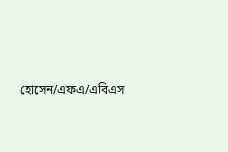হোসেন/এফএ/এবিএস